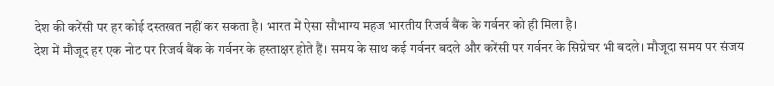देश की करेंसी पर हर कोई दस्तखत नहीं कर सकता है। भारत में ऐसा सौभाग्य महज भारतीय रिजर्व बैंक के गर्वनर को ही मिला है।
देश में मौजूद हर एक नोट पर रिजर्व बैंक के गर्वनर के हस्ताक्षर होते हैं। समय के साथ कई गर्वनर बदले और करेंसी पर गर्वनर के सिग्नेचर भी बदले। मौजूदा समय पर संजय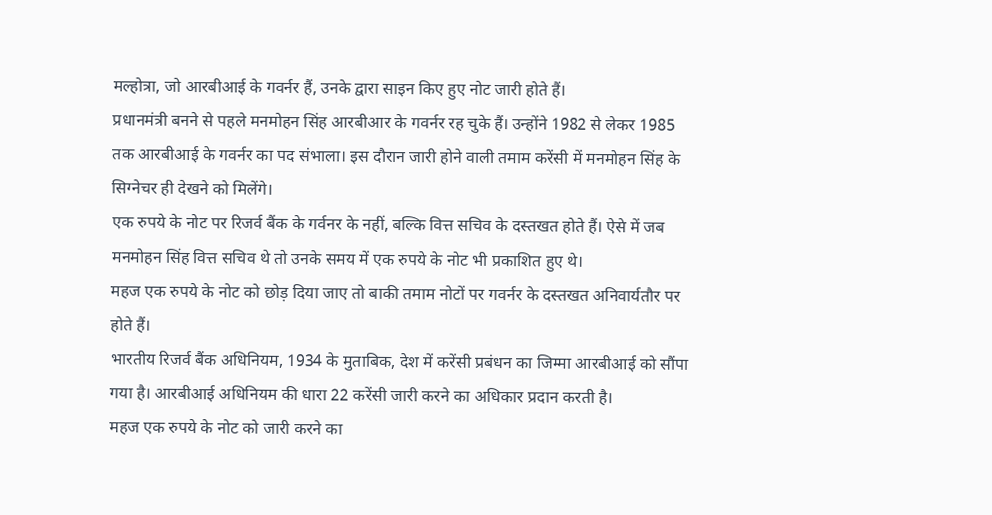मल्होत्रा, जो आरबीआई के गवर्नर हैं, उनके द्वारा साइन किए हुए नोट जारी होते हैं।
प्रधानमंत्री बनने से पहले मनमोहन सिंह आरबीआर के गवर्नर रह चुके हैं। उन्होंने 1982 से लेकर 1985 तक आरबीआई के गवर्नर का पद संभाला। इस दौरान जारी होने वाली तमाम करेंसी में मनमोहन सिंह के सिग्नेचर ही देखने को मिलेंगे।
एक रुपये के नोट पर रिजर्व बैंक के गर्वनर के नहीं, बल्कि वित्त सचिव के दस्तखत होते हैं। ऐसे में जब मनमोहन सिंह वित्त सचिव थे तो उनके समय में एक रुपये के नोट भी प्रकाशित हुए थे।
महज एक रुपये के नोट को छोड़ दिया जाए तो बाकी तमाम नोटों पर गवर्नर के दस्तखत अनिवार्यतौर पर होते हैं।
भारतीय रिजर्व बैंक अधिनियम, 1934 के मुताबिक, देश में करेंसी प्रबंधन का जिम्मा आरबीआई को सौंपा गया है। आरबीआई अधिनियम की धारा 22 करेंसी जारी करने का अधिकार प्रदान करती है।
महज एक रुपये के नोट को जारी करने का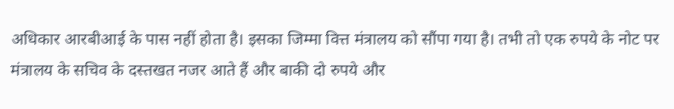अधिकार आरबीआई के पास नहीं होता है। इसका जिम्मा वित्त मंत्रालय को सौंपा गया है। तभी तो एक रुपये के नोट पर मंत्रालय के सचिव के दस्तखत नजर आते हैं और बाकी दो रुपये और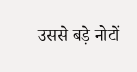उससे बड़े नोटों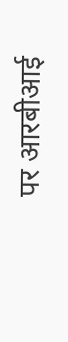पर आरबीआई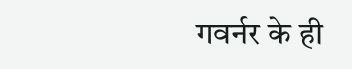गवर्नर के ही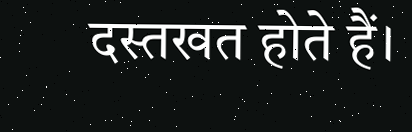दस्तखत होते हैं।